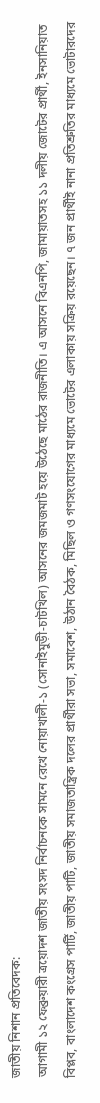জাতীয় নিশান প্রতিবেদক:
আগামী ১২ ফেব্রুয়ারী ত্রয়োদশ জাতীয় সংসদ নির্বাচনকে সামনে রেখে নোয়াখালী-১ (সোনাইমুড়ী-চাটখিল) আসনের জমজমাট হয়ে উঠেছে মাঠের রাজনীতি। এ আসনে বিএনপি, জামায়াতসহ ১১ দলীয় জোটের প্রার্থী, ইনসানিয়াত বিপ্লব, বাংলাদেশ কংগ্রেস পার্টি, জাতীয় পাটি, জাতীয় সমাজতান্ত্রিক দলের প্রার্থীরা সভা, সমাবেশ, উঠান বৈঠক, মিছিল ও গণসংযোগের মাধ্যমে ভোটের এলাকায় সক্রিয় রয়েছেন। ৭ জন প্রার্থীই নানা প্রতিশ্রুতির মাধ্যমে ভোটারদের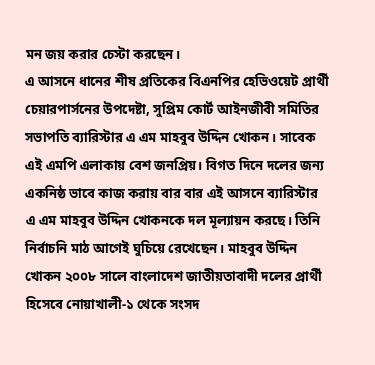মন জয় করার চেস্টা করছেন।
এ আসনে ধানের শীষ প্রতিকের বিএনপির হেভিওয়েট প্রার্থী চেয়ারপার্সনের উপদেষ্টা, সুপ্রিম কোর্ট আইনজীবী সমিতির সভাপতি ব্যারিস্টার এ এম মাহবুব উদ্দিন খোকন। সাবেক এই এমপি এলাকায় বেশ জনপ্রিয়। বিগত দিনে দলের জন্য একনিষ্ঠ ভাবে কাজ করায় বার বার এই আসনে ব্যারিস্টার এ এম মাহবুব উদ্দিন খোকনকে দল মূল্যায়ন করছে। তিনি নির্বাচনি মাঠ আগেই ঘুচিয়ে রেখেছেন। মাহবুব উদ্দিন খোকন ২০০৮ সালে বাংলাদেশ জাতীয়তাবাদী দলের প্রার্থী হিসেবে নোয়াখালী-১ থেকে সংসদ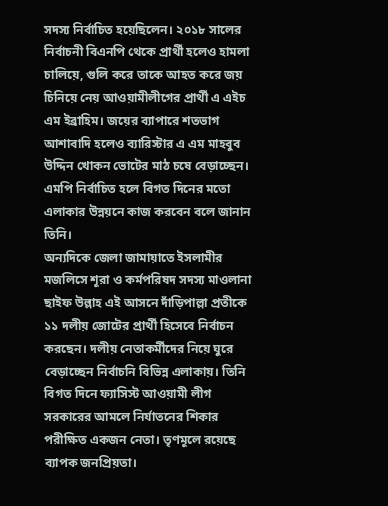সদস্য নির্বাচিত হয়েছিলেন। ২০১৮ সালের নির্বাচনী বিএনপি থেকে প্রার্থী হলেও হামলা চালিয়ে, গুলি করে তাকে আহত করে জয় চিনিয়ে নেয় আওয়ামীলীগের প্রার্থী এ এইচ এম ইব্রাহিম। জয়ের ব্যাপারে শতভাগ আশাবাদি হলেও ব্যারিস্টার এ এম মাহবুব উদ্দিন খোকন ভোটের মাঠ চষে বেড়াচ্ছেন। এমপি নির্বাচিত হলে বিগত দিনের মতো এলাকার উন্নয়নে কাজ করবেন বলে জানান তিনি।
অন্যদিকে জেলা জামায়াতে ইসলামীর মজলিসে শূরা ও কর্মপরিষদ সদস্য মাওলানা ছাইফ উল্লাহ এই আসনে দাঁড়িপাল্লা প্রতীকে ১১ দলীয় জোটের প্রার্থী হিসেবে নির্বাচন করছেন। দলীয় নেতাকর্মীদের নিয়ে ঘুরে বেড়াচ্ছেন নির্বাচনি বিভিন্ন এলাকায়। তিনি বিগত দিনে ফ্যাসিস্ট আওয়ামী লীগ সরকারের আমলে নির্যাতনের শিকার পরীক্ষিত একজন নেতা। তৃণমূলে রয়েছে ব্যাপক জনপ্রিয়তা।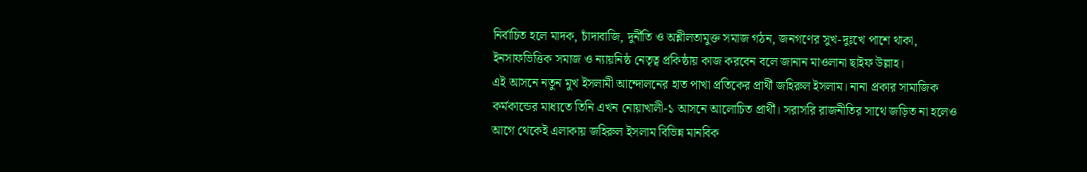নির্বাচিত হলে মাদক, চাঁদাবাজি, দুর্নীতি ও অশ্লীলতামুক্ত সমাজ গঠন, জনগণের সুখ-দুঃখে পাশে থাকা, ইনসাফভিত্তিক সমাজ ও ন্যায়নিষ্ঠ নেতৃত্ব প্রকিষ্ঠায় কাজ করবেন বলে জানান মাওলানা ছাইফ উল্লাহ।
এই আসনে নতুন মুখ ইসলামী আন্দোলনের হাত পাখা প্রতিকের প্রার্থী জহিরুল ইসলাম। নানা প্রকার সামাজিক কর্মকান্ডের মাধ্যতে তিনি এখন নোয়াখালী-১ আসনে আলোচিত প্রার্থী। সরাসরি রাজনীতির সাথে জড়িত না হলেও আগে থেকেই এলাকায় জহিরুল ইসলাম বিভিন্ন মানবিক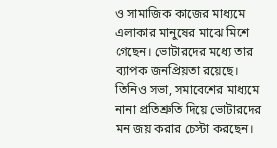ও সামাজিক কাজের মাধ্যমে এলাকার মানুষের মাঝে মিশে গেছেন। ভোটারদের মধ্যে তার ব্যাপক জনপ্রিয়তা রয়েছে। তিনিও সভা, সমাবেশের মাধ্যমে নানা প্রতিশ্রুতি দিয়ে ভোটারদের মন জয় করার চেস্টা করছেন।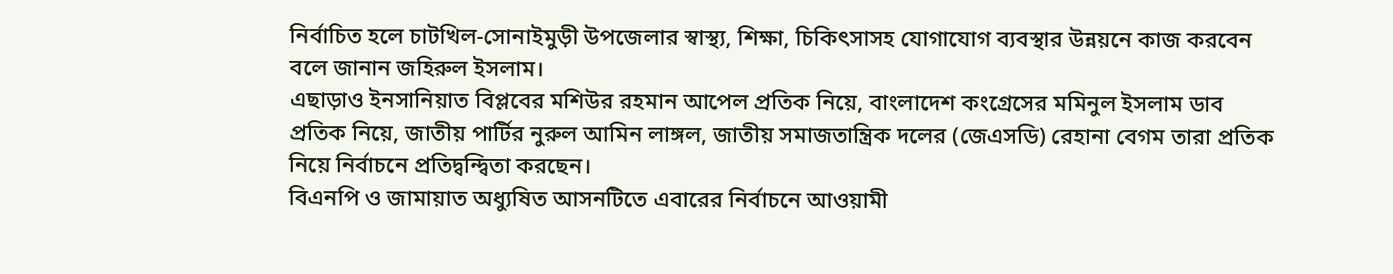নির্বাচিত হলে চাটখিল-সোনাইমুড়ী উপজেলার স্বাস্থ্য, শিক্ষা, চিকিৎসাসহ যোগাযোগ ব্যবস্থার উন্নয়নে কাজ করবেন বলে জানান জহিরুল ইসলাম।
এছাড়াও ইনসানিয়াত বিপ্লবের মশিউর রহমান আপেল প্রতিক নিয়ে, বাংলাদেশ কংগ্রেসের মমিনুল ইসলাম ডাব প্রতিক নিয়ে, জাতীয় পার্টির নুরুল আমিন লাঙ্গল, জাতীয় সমাজতান্ত্রিক দলের (জেএসডি) রেহানা বেগম তারা প্রতিক নিয়ে নির্বাচনে প্রতিদ্বন্দ্বিতা করছেন।
বিএনপি ও জামায়াত অধ্যুষিত আসনটিতে এবারের নির্বাচনে আওয়ামী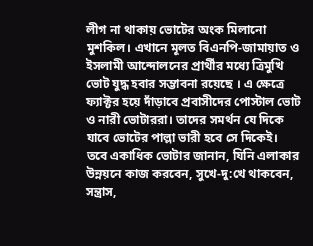লীগ না থাকায় ভোটের অংক মিলানো মুশকিল। এখানে মূলত বিএনপি-জামায়াত ও ইসলামী আন্দোলনের প্রার্থীর মধ্যে ত্রিমুখি ভোট যুদ্ধ হবার সম্ভাবনা রয়েছে । এ ক্ষেত্রে ফ্যাক্টর হয়ে দাঁড়াবে প্রবাসীদের পোস্টাল ভোট ও নারী ভোটাররা। তাদের সমর্থন যে দিকে যাবে ভোটের পাল্লা ভারী হবে সে দিকেই।
তবে একাধিক ভোটার জানান, যিনি এলাকার উন্নয়নে কাজ করবেন, সুখে-দু:খে থাকবেন, সন্ত্রাস,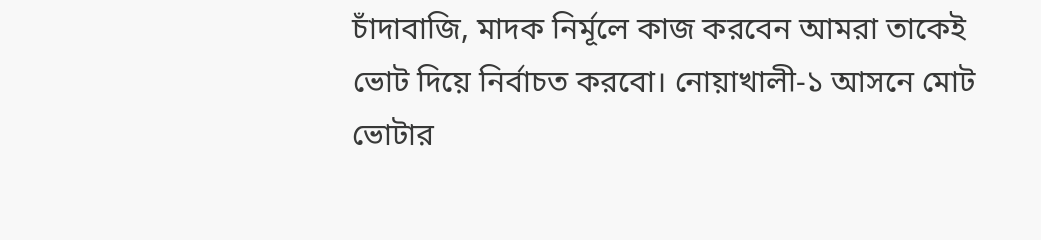চাঁদাবাজি, মাদক নির্মূলে কাজ করবেন আমরা তাকেই ভোট দিয়ে নির্বাচত করবো। নোয়াখালী-১ আসনে মোট ভোটার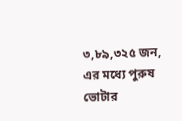৩,৮৯,৩২৫ জন, এর মধ্যে পুরুষ ভোটার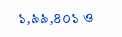১,৯৯,৪০১ ও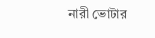নারী ভোটার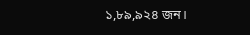১,৮৯,৯২৪ জন।